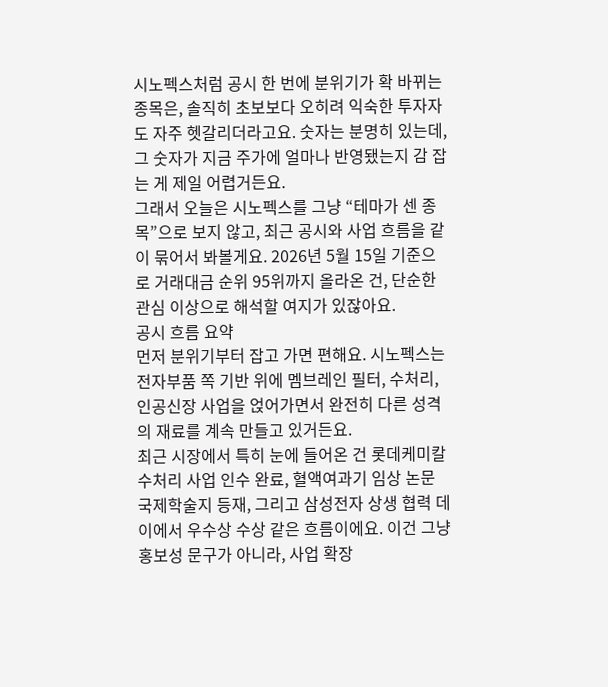시노펙스처럼 공시 한 번에 분위기가 확 바뀌는 종목은, 솔직히 초보보다 오히려 익숙한 투자자도 자주 헷갈리더라고요. 숫자는 분명히 있는데, 그 숫자가 지금 주가에 얼마나 반영됐는지 감 잡는 게 제일 어렵거든요.
그래서 오늘은 시노펙스를 그냥 “테마가 센 종목”으로 보지 않고, 최근 공시와 사업 흐름을 같이 묶어서 봐볼게요. 2026년 5월 15일 기준으로 거래대금 순위 95위까지 올라온 건, 단순한 관심 이상으로 해석할 여지가 있잖아요.
공시 흐름 요약
먼저 분위기부터 잡고 가면 편해요. 시노펙스는 전자부품 쪽 기반 위에 멤브레인 필터, 수처리, 인공신장 사업을 얹어가면서 완전히 다른 성격의 재료를 계속 만들고 있거든요.
최근 시장에서 특히 눈에 들어온 건 롯데케미칼 수처리 사업 인수 완료, 혈액여과기 임상 논문 국제학술지 등재, 그리고 삼성전자 상생 협력 데이에서 우수상 수상 같은 흐름이에요. 이건 그냥 홍보성 문구가 아니라, 사업 확장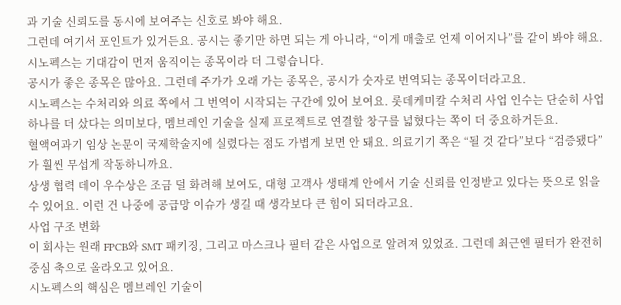과 기술 신뢰도를 동시에 보여주는 신호로 봐야 해요.
그런데 여기서 포인트가 있거든요. 공시는 좋기만 하면 되는 게 아니라, “이게 매출로 언제 이어지나”를 같이 봐야 해요. 시노펙스는 기대감이 먼저 움직이는 종목이라 더 그렇습니다.
공시가 좋은 종목은 많아요. 그런데 주가가 오래 가는 종목은, 공시가 숫자로 번역되는 종목이더라고요.
시노펙스는 수처리와 의료 쪽에서 그 번역이 시작되는 구간에 있어 보여요. 롯데케미칼 수처리 사업 인수는 단순히 사업 하나를 더 샀다는 의미보다, 멤브레인 기술을 실제 프로젝트로 연결할 창구를 넓혔다는 쪽이 더 중요하거든요.
혈액여과기 임상 논문이 국제학술지에 실렸다는 점도 가볍게 보면 안 돼요. 의료기기 쪽은 “될 것 같다”보다 “검증됐다”가 훨씬 무섭게 작동하니까요.
상생 협력 데이 우수상은 조금 덜 화려해 보여도, 대형 고객사 생태계 안에서 기술 신뢰를 인정받고 있다는 뜻으로 읽을 수 있어요. 이런 건 나중에 공급망 이슈가 생길 때 생각보다 큰 힘이 되더라고요.
사업 구조 변화
이 회사는 원래 FPCB와 SMT 패키징, 그리고 마스크나 필터 같은 사업으로 알려져 있었죠. 그런데 최근엔 필터가 완전히 중심 축으로 올라오고 있어요.
시노펙스의 핵심은 멤브레인 기술이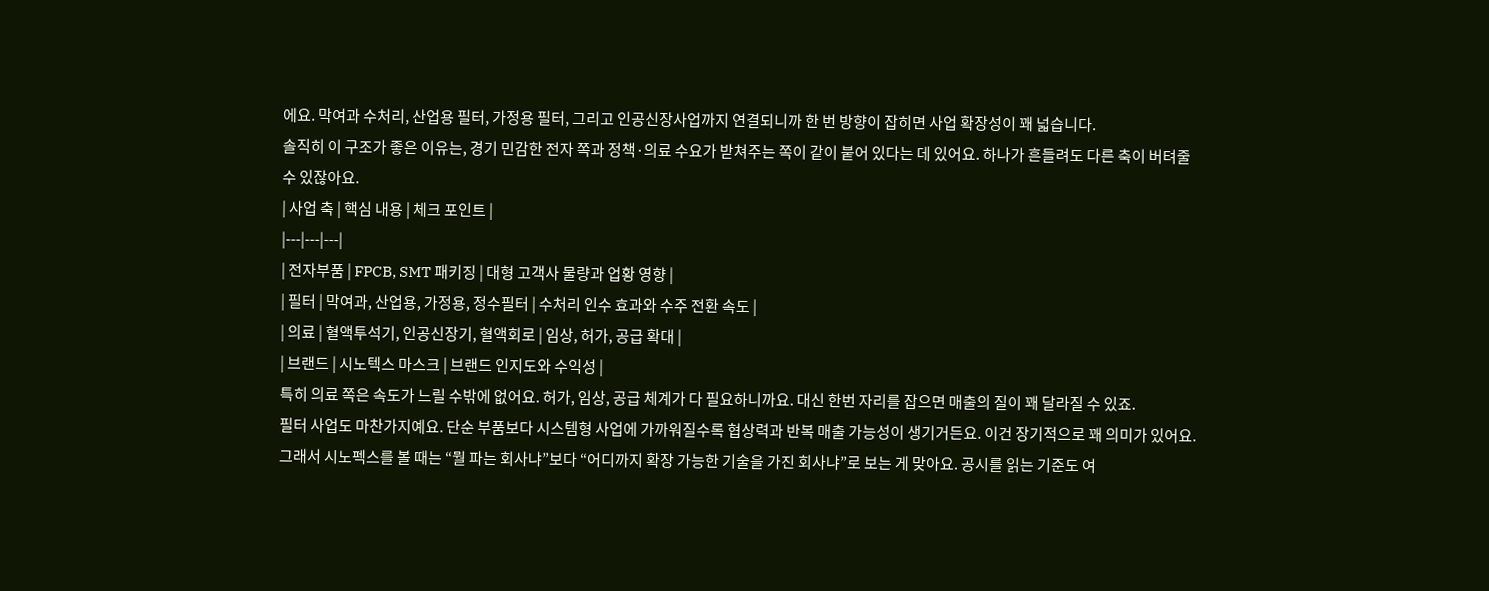에요. 막여과 수처리, 산업용 필터, 가정용 필터, 그리고 인공신장사업까지 연결되니까 한 번 방향이 잡히면 사업 확장성이 꽤 넓습니다.
솔직히 이 구조가 좋은 이유는, 경기 민감한 전자 쪽과 정책·의료 수요가 받쳐주는 쪽이 같이 붙어 있다는 데 있어요. 하나가 흔들려도 다른 축이 버텨줄 수 있잖아요.
| 사업 축 | 핵심 내용 | 체크 포인트 |
|---|---|---|
| 전자부품 | FPCB, SMT 패키징 | 대형 고객사 물량과 업황 영향 |
| 필터 | 막여과, 산업용, 가정용, 정수필터 | 수처리 인수 효과와 수주 전환 속도 |
| 의료 | 혈액투석기, 인공신장기, 혈액회로 | 임상, 허가, 공급 확대 |
| 브랜드 | 시노텍스 마스크 | 브랜드 인지도와 수익성 |
특히 의료 쪽은 속도가 느릴 수밖에 없어요. 허가, 임상, 공급 체계가 다 필요하니까요. 대신 한번 자리를 잡으면 매출의 질이 꽤 달라질 수 있죠.
필터 사업도 마찬가지예요. 단순 부품보다 시스템형 사업에 가까워질수록 협상력과 반복 매출 가능성이 생기거든요. 이건 장기적으로 꽤 의미가 있어요.
그래서 시노펙스를 볼 때는 “뭘 파는 회사냐”보다 “어디까지 확장 가능한 기술을 가진 회사냐”로 보는 게 맞아요. 공시를 읽는 기준도 여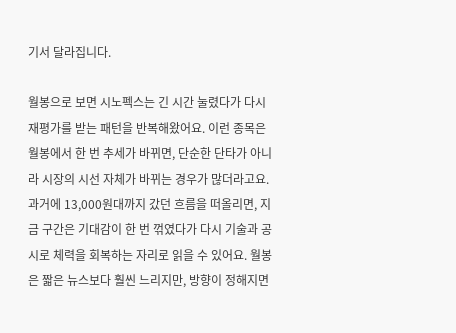기서 달라집니다.

월봉으로 보면 시노펙스는 긴 시간 눌렸다가 다시 재평가를 받는 패턴을 반복해왔어요. 이런 종목은 월봉에서 한 번 추세가 바뀌면, 단순한 단타가 아니라 시장의 시선 자체가 바뀌는 경우가 많더라고요.
과거에 13,000원대까지 갔던 흐름을 떠올리면, 지금 구간은 기대감이 한 번 꺾였다가 다시 기술과 공시로 체력을 회복하는 자리로 읽을 수 있어요. 월봉은 짧은 뉴스보다 훨씬 느리지만, 방향이 정해지면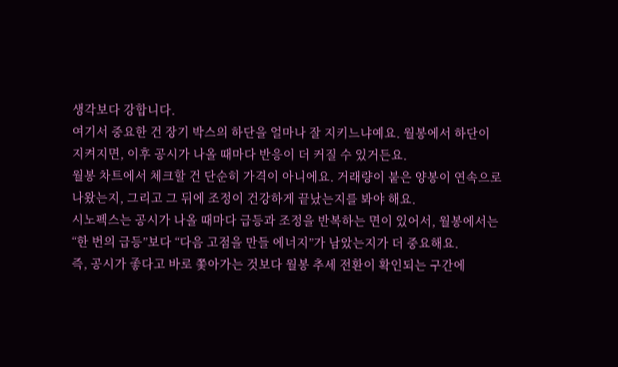생각보다 강합니다.
여기서 중요한 건 장기 박스의 하단을 얼마나 잘 지키느냐예요. 월봉에서 하단이 지켜지면, 이후 공시가 나올 때마다 반응이 더 커질 수 있거든요.
월봉 차트에서 체크할 건 단순히 가격이 아니에요. 거래량이 붙은 양봉이 연속으로 나왔는지, 그리고 그 뒤에 조정이 건강하게 끝났는지를 봐야 해요.
시노펙스는 공시가 나올 때마다 급등과 조정을 반복하는 면이 있어서, 월봉에서는 “한 번의 급등”보다 “다음 고점을 만들 에너지”가 남았는지가 더 중요해요.
즉, 공시가 좋다고 바로 쫓아가는 것보다 월봉 추세 전환이 확인되는 구간에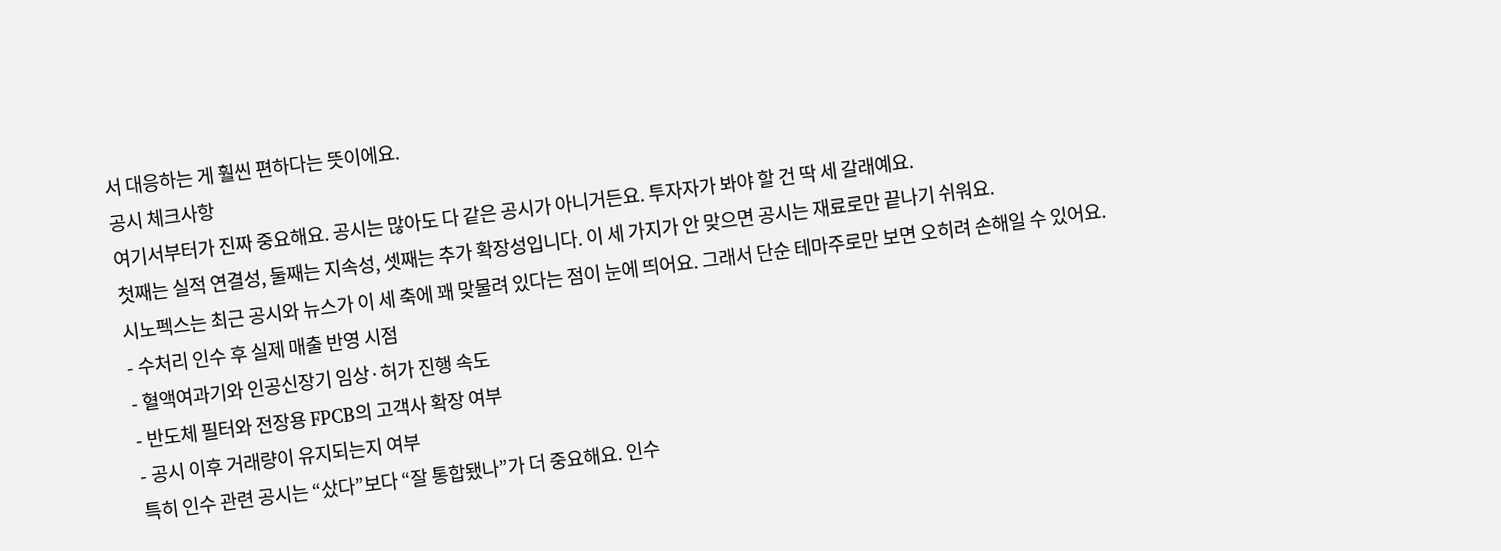서 대응하는 게 훨씬 편하다는 뜻이에요.
공시 체크사항
여기서부터가 진짜 중요해요. 공시는 많아도 다 같은 공시가 아니거든요. 투자자가 봐야 할 건 딱 세 갈래예요.
첫째는 실적 연결성, 둘째는 지속성, 셋째는 추가 확장성입니다. 이 세 가지가 안 맞으면 공시는 재료로만 끝나기 쉬워요.
시노펙스는 최근 공시와 뉴스가 이 세 축에 꽤 맞물려 있다는 점이 눈에 띄어요. 그래서 단순 테마주로만 보면 오히려 손해일 수 있어요.
- 수처리 인수 후 실제 매출 반영 시점
- 혈액여과기와 인공신장기 임상·허가 진행 속도
- 반도체 필터와 전장용 FPCB의 고객사 확장 여부
- 공시 이후 거래량이 유지되는지 여부
특히 인수 관련 공시는 “샀다”보다 “잘 통합됐나”가 더 중요해요. 인수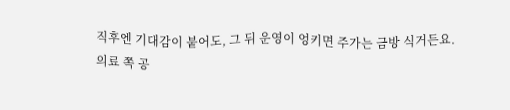직후엔 기대감이 붙어도, 그 뒤 운영이 엉키면 주가는 금방 식거든요.
의료 쪽 공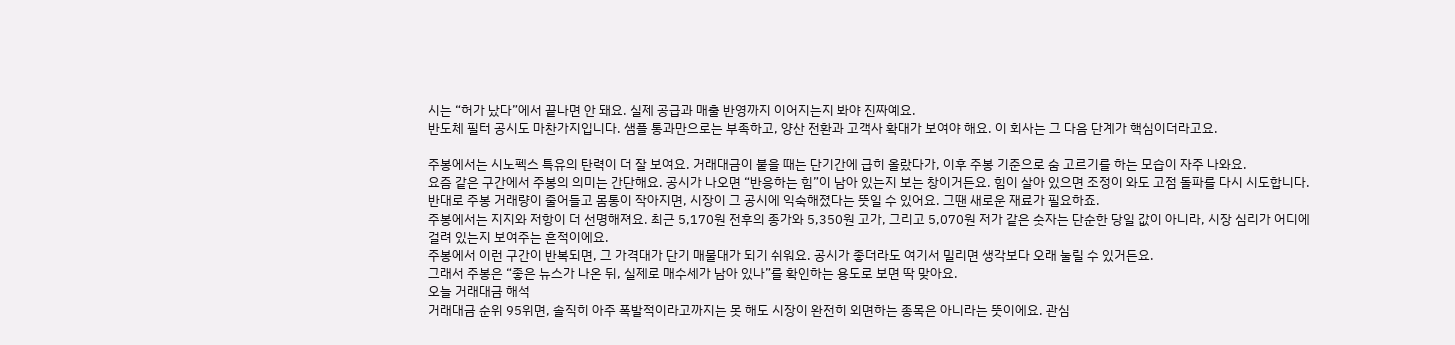시는 “허가 났다”에서 끝나면 안 돼요. 실제 공급과 매출 반영까지 이어지는지 봐야 진짜예요.
반도체 필터 공시도 마찬가지입니다. 샘플 통과만으로는 부족하고, 양산 전환과 고객사 확대가 보여야 해요. 이 회사는 그 다음 단계가 핵심이더라고요.

주봉에서는 시노펙스 특유의 탄력이 더 잘 보여요. 거래대금이 붙을 때는 단기간에 급히 올랐다가, 이후 주봉 기준으로 숨 고르기를 하는 모습이 자주 나와요.
요즘 같은 구간에서 주봉의 의미는 간단해요. 공시가 나오면 “반응하는 힘”이 남아 있는지 보는 창이거든요. 힘이 살아 있으면 조정이 와도 고점 돌파를 다시 시도합니다.
반대로 주봉 거래량이 줄어들고 몸통이 작아지면, 시장이 그 공시에 익숙해졌다는 뜻일 수 있어요. 그땐 새로운 재료가 필요하죠.
주봉에서는 지지와 저항이 더 선명해져요. 최근 5,170원 전후의 종가와 5,350원 고가, 그리고 5,070원 저가 같은 숫자는 단순한 당일 값이 아니라, 시장 심리가 어디에 걸려 있는지 보여주는 흔적이에요.
주봉에서 이런 구간이 반복되면, 그 가격대가 단기 매물대가 되기 쉬워요. 공시가 좋더라도 여기서 밀리면 생각보다 오래 눌릴 수 있거든요.
그래서 주봉은 “좋은 뉴스가 나온 뒤, 실제로 매수세가 남아 있나”를 확인하는 용도로 보면 딱 맞아요.
오늘 거래대금 해석
거래대금 순위 95위면, 솔직히 아주 폭발적이라고까지는 못 해도 시장이 완전히 외면하는 종목은 아니라는 뜻이에요. 관심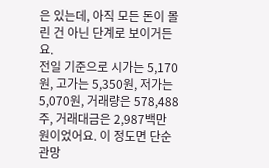은 있는데, 아직 모든 돈이 몰린 건 아닌 단계로 보이거든요.
전일 기준으로 시가는 5,170원, 고가는 5,350원, 저가는 5,070원, 거래량은 578,488주, 거래대금은 2,987백만 원이었어요. 이 정도면 단순 관망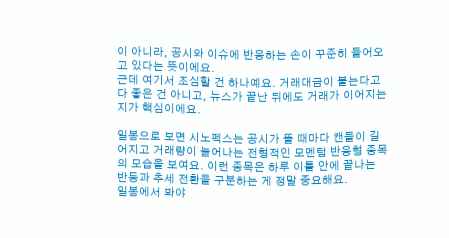이 아니라, 공시와 이슈에 반응하는 손이 꾸준히 들어오고 있다는 뜻이에요.
근데 여기서 조심할 건 하나예요. 거래대금이 붙는다고 다 좋은 건 아니고, 뉴스가 끝난 뒤에도 거래가 이어지는지가 핵심이에요.

일봉으로 보면 시노펙스는 공시가 뜰 때마다 캔들이 길어지고 거래량이 늘어나는 전형적인 모멘텀 반응형 종목의 모습을 보여요. 이런 종목은 하루 이틀 안에 끝나는 반등과 추세 전환을 구분하는 게 정말 중요해요.
일봉에서 봐야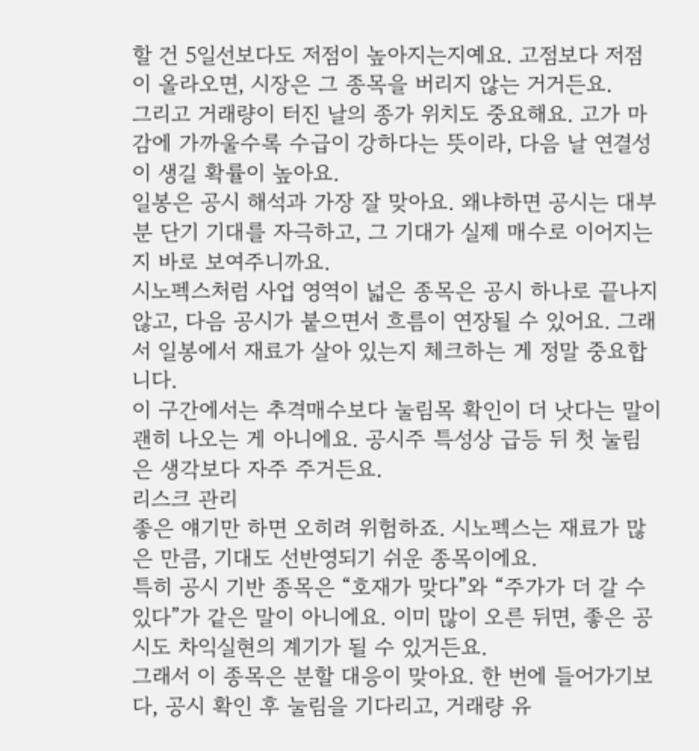할 건 5일선보다도 저점이 높아지는지예요. 고점보다 저점이 올라오면, 시장은 그 종목을 버리지 않는 거거든요.
그리고 거래량이 터진 날의 종가 위치도 중요해요. 고가 마감에 가까울수록 수급이 강하다는 뜻이라, 다음 날 연결성이 생길 확률이 높아요.
일봉은 공시 해석과 가장 잘 맞아요. 왜냐하면 공시는 대부분 단기 기대를 자극하고, 그 기대가 실제 매수로 이어지는지 바로 보여주니까요.
시노펙스처럼 사업 영역이 넓은 종목은 공시 하나로 끝나지 않고, 다음 공시가 붙으면서 흐름이 연장될 수 있어요. 그래서 일봉에서 재료가 살아 있는지 체크하는 게 정말 중요합니다.
이 구간에서는 추격매수보다 눌림목 확인이 더 낫다는 말이 괜히 나오는 게 아니에요. 공시주 특성상 급등 뒤 첫 눌림은 생각보다 자주 주거든요.
리스크 관리
좋은 얘기만 하면 오히려 위험하죠. 시노펙스는 재료가 많은 만큼, 기대도 선반영되기 쉬운 종목이에요.
특히 공시 기반 종목은 “호재가 맞다”와 “주가가 더 갈 수 있다”가 같은 말이 아니에요. 이미 많이 오른 뒤면, 좋은 공시도 차익실현의 계기가 될 수 있거든요.
그래서 이 종목은 분할 대응이 맞아요. 한 번에 들어가기보다, 공시 확인 후 눌림을 기다리고, 거래량 유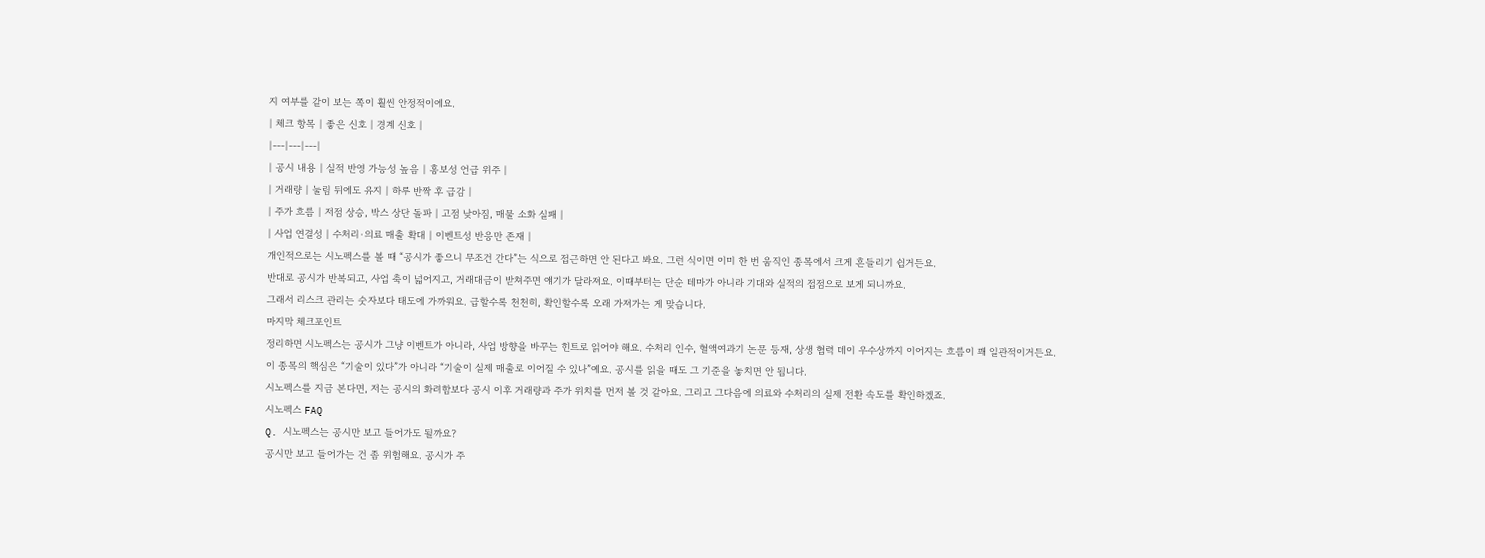지 여부를 같이 보는 쪽이 훨씬 안정적이에요.
| 체크 항목 | 좋은 신호 | 경계 신호 |
|---|---|---|
| 공시 내용 | 실적 반영 가능성 높음 | 홍보성 언급 위주 |
| 거래량 | 눌림 뒤에도 유지 | 하루 반짝 후 급감 |
| 주가 흐름 | 저점 상승, 박스 상단 돌파 | 고점 낮아짐, 매물 소화 실패 |
| 사업 연결성 | 수처리·의료 매출 확대 | 이벤트성 반응만 존재 |
개인적으로는 시노펙스를 볼 때 “공시가 좋으니 무조건 간다”는 식으로 접근하면 안 된다고 봐요. 그런 식이면 이미 한 번 움직인 종목에서 크게 흔들리기 쉽거든요.
반대로 공시가 반복되고, 사업 축이 넓어지고, 거래대금이 받쳐주면 얘기가 달라져요. 이때부터는 단순 테마가 아니라 기대와 실적의 접점으로 보게 되니까요.
그래서 리스크 관리는 숫자보다 태도에 가까워요. 급할수록 천천히, 확인할수록 오래 가져가는 게 맞습니다.
마지막 체크포인트
정리하면 시노펙스는 공시가 그냥 이벤트가 아니라, 사업 방향을 바꾸는 힌트로 읽어야 해요. 수처리 인수, 혈액여과기 논문 등재, 상생 협력 데이 우수상까지 이어지는 흐름이 꽤 일관적이거든요.
이 종목의 핵심은 “기술이 있다”가 아니라 “기술이 실제 매출로 이어질 수 있나”예요. 공시를 읽을 때도 그 기준을 놓치면 안 됩니다.
시노펙스를 지금 본다면, 저는 공시의 화려함보다 공시 이후 거래량과 주가 위치를 먼저 볼 것 같아요. 그리고 그다음에 의료와 수처리의 실제 전환 속도를 확인하겠죠.
시노펙스 FAQ
Q. 시노펙스는 공시만 보고 들어가도 될까요?
공시만 보고 들어가는 건 좀 위험해요. 공시가 주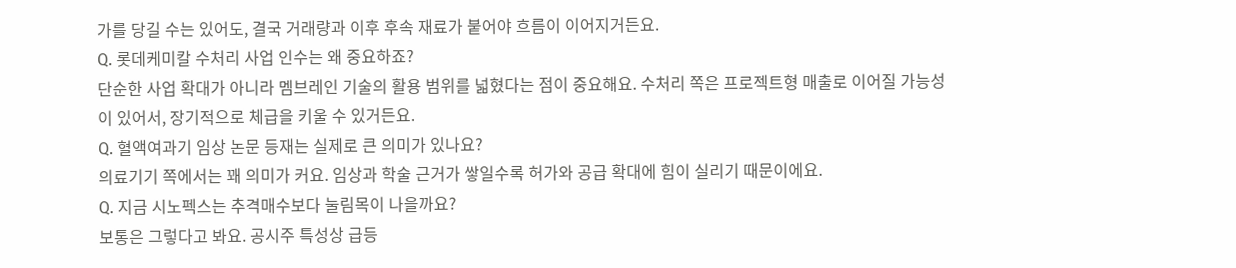가를 당길 수는 있어도, 결국 거래량과 이후 후속 재료가 붙어야 흐름이 이어지거든요.
Q. 롯데케미칼 수처리 사업 인수는 왜 중요하죠?
단순한 사업 확대가 아니라 멤브레인 기술의 활용 범위를 넓혔다는 점이 중요해요. 수처리 쪽은 프로젝트형 매출로 이어질 가능성이 있어서, 장기적으로 체급을 키울 수 있거든요.
Q. 혈액여과기 임상 논문 등재는 실제로 큰 의미가 있나요?
의료기기 쪽에서는 꽤 의미가 커요. 임상과 학술 근거가 쌓일수록 허가와 공급 확대에 힘이 실리기 때문이에요.
Q. 지금 시노펙스는 추격매수보다 눌림목이 나을까요?
보통은 그렇다고 봐요. 공시주 특성상 급등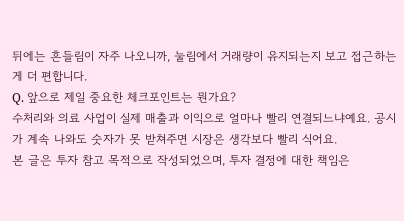뒤에는 흔들림이 자주 나오니까, 눌림에서 거래량이 유지되는지 보고 접근하는 게 더 편합니다.
Q. 앞으로 제일 중요한 체크포인트는 뭔가요?
수처리와 의료 사업이 실제 매출과 이익으로 얼마나 빨리 연결되느냐예요. 공시가 계속 나와도 숫자가 못 받쳐주면 시장은 생각보다 빨리 식어요.
본 글은 투자 참고 목적으로 작성되었으며, 투자 결정에 대한 책임은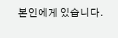본인에게 있습니다.